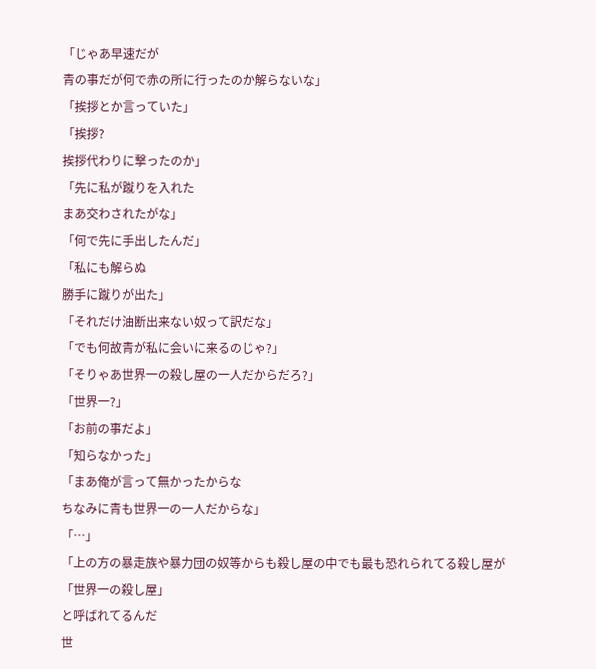「じゃあ早速だが
青の事だが何で赤の所に行ったのか解らないな」
「挨拶とか言っていた」
「挨拶?
挨拶代わりに撃ったのか」
「先に私が蹴りを入れた
まあ交わされたがな」
「何で先に手出したんだ」
「私にも解らぬ
勝手に蹴りが出た」
「それだけ油断出来ない奴って訳だな」
「でも何故青が私に会いに来るのじゃ?」
「そりゃあ世界一の殺し屋の一人だからだろ?」
「世界一?」
「お前の事だよ」
「知らなかった」
「まあ俺が言って無かったからな
ちなみに青も世界一の一人だからな」
「…」
「上の方の暴走族や暴力団の奴等からも殺し屋の中でも最も恐れられてる殺し屋が
「世界一の殺し屋」
と呼ばれてるんだ
世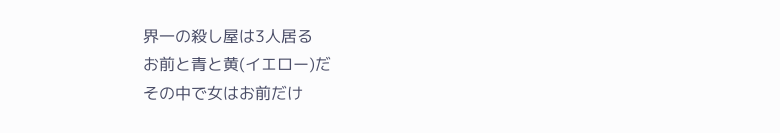界一の殺し屋は3人居る
お前と青と黄(イエロー)だ
その中で女はお前だけ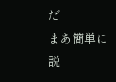だ
まあ簡単に説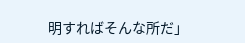明すればそんな所だ」